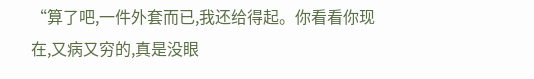“算了吧,一件外套而已,我还给得起。你看看你现在,又病又穷的,真是没眼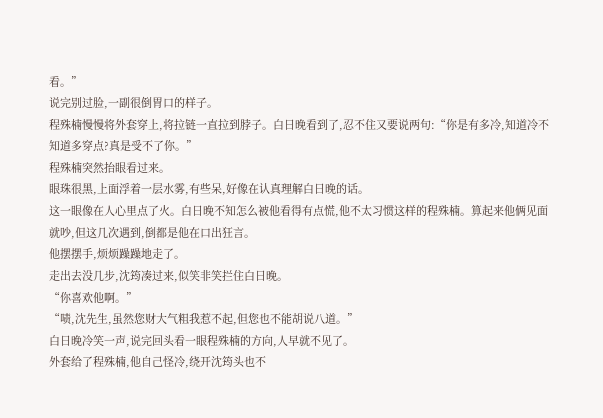看。”
说完别过脸,一副很倒胃口的样子。
程殊楠慢慢将外套穿上,将拉链一直拉到脖子。白日晚看到了,忍不住又要说两句:“你是有多冷,知道冷不知道多穿点?真是受不了你。”
程殊楠突然抬眼看过来。
眼珠很黑,上面浮着一层水雾,有些呆,好像在认真理解白日晚的话。
这一眼像在人心里点了火。白日晚不知怎么被他看得有点慌,他不太习惯这样的程殊楠。算起来他俩见面就吵,但这几次遇到,倒都是他在口出狂言。
他摆摆手,烦烦躁躁地走了。
走出去没几步,沈筠凑过来,似笑非笑拦住白日晚。
“你喜欢他啊。”
“啧,沈先生,虽然您财大气粗我惹不起,但您也不能胡说八道。”
白日晚冷笑一声,说完回头看一眼程殊楠的方向,人早就不见了。
外套给了程殊楠,他自己怪冷,绕开沈筠头也不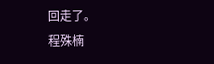回走了。
程殊楠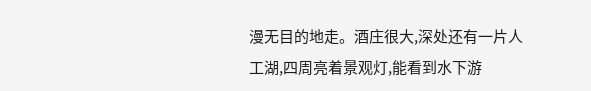漫无目的地走。酒庄很大,深处还有一片人工湖,四周亮着景观灯,能看到水下游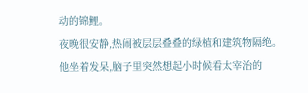动的锦鲤。
夜晚很安静,热闹被层层叠叠的绿植和建筑物隔绝。
他坐着发呆,脑子里突然想起小时候看太宰治的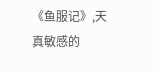《鱼服记》,天真敏感的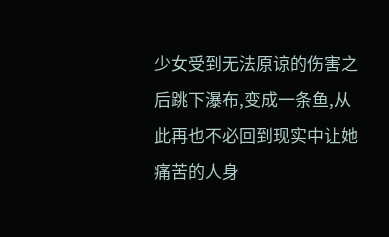少女受到无法原谅的伤害之后跳下瀑布,变成一条鱼,从此再也不必回到现实中让她痛苦的人身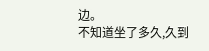边。
不知道坐了多久,久到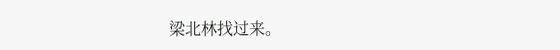梁北林找过来。